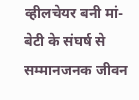व्हीलचेयर बनी मां-बेटी के संघर्ष से सम्मानजनक जीवन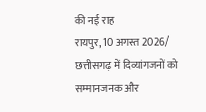की नई राह
रायपुर, 10 अगस्त 2026/ छत्तीसगढ़ में दिव्यांगजनों को सम्मानजनक और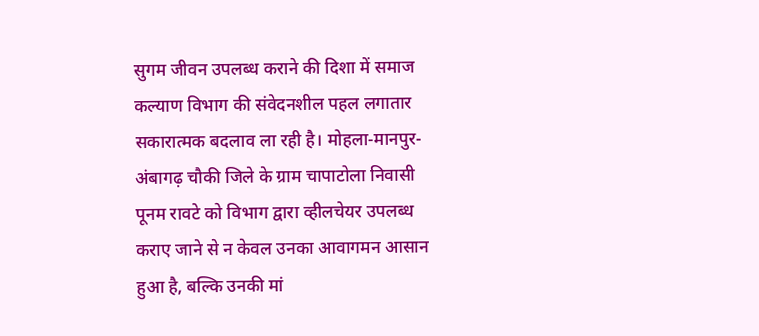सुगम जीवन उपलब्ध कराने की दिशा में समाज कल्याण विभाग की संवेदनशील पहल लगातार सकारात्मक बदलाव ला रही है। मोहला-मानपुर-अंबागढ़ चौकी जिले के ग्राम चापाटोला निवासी पूनम रावटे को विभाग द्वारा व्हीलचेयर उपलब्ध कराए जाने से न केवल उनका आवागमन आसान हुआ है, बल्कि उनकी मां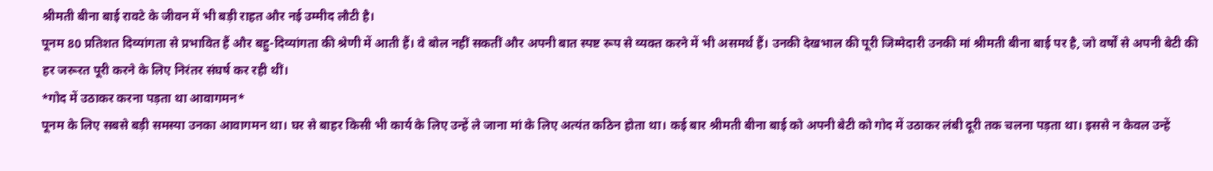श्रीमती बीना बाई रावटे के जीवन में भी बड़ी राहत और नई उम्मीद लौटी है।
पूनम 80 प्रतिशत दिव्यांगता से प्रभावित हैं और बहु-दिव्यांगता की श्रेणी में आती हैं। वे बोल नहीं सकतीं और अपनी बात स्पष्ट रूप से व्यक्त करने में भी असमर्थ हैं। उनकी देखभाल की पूरी जिम्मेदारी उनकी मां श्रीमती बीना बाई पर है, जो वर्षों से अपनी बेटी की हर जरूरत पूरी करने के लिए निरंतर संघर्ष कर रही थीं।
*गोद में उठाकर करना पड़ता था आवागमन*
पूनम के लिए सबसे बड़ी समस्या उनका आवागमन था। घर से बाहर किसी भी कार्य के लिए उन्हें ले जाना मां के लिए अत्यंत कठिन होता था। कई बार श्रीमती बीना बाई को अपनी बेटी को गोद में उठाकर लंबी दूरी तक चलना पड़ता था। इससे न केवल उन्हें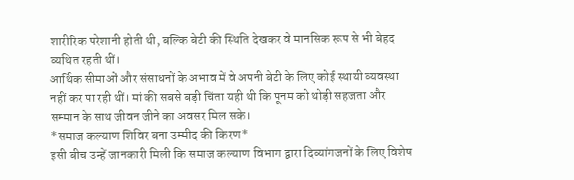शारीरिक परेशानी होती थी, बल्कि बेटी की स्थिति देखकर वे मानसिक रूप से भी बेहद व्यथित रहती थीं।
आर्थिक सीमाओं और संसाधनों के अभाव में वे अपनी बेटी के लिए कोई स्थायी व्यवस्था नहीं कर पा रही थीं। मां की सबसे बड़ी चिंता यही थी कि पूनम को थोड़ी सहजता और सम्मान के साथ जीवन जीने का अवसर मिल सके।
*समाज कल्याण शिविर बना उम्मीद की किरण*
इसी बीच उन्हें जानकारी मिली कि समाज कल्याण विभाग द्वारा दिव्यांगजनों के लिए विशेष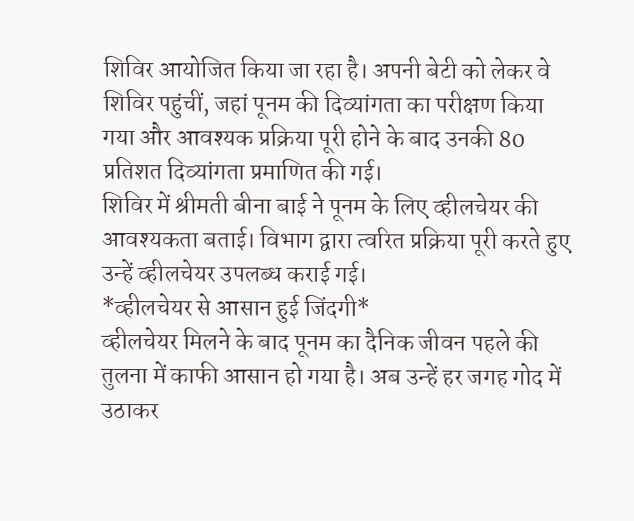शिविर आयोजित किया जा रहा है। अपनी बेटी को लेकर वे शिविर पहुंचीं, जहां पूनम की दिव्यांगता का परीक्षण किया गया और आवश्यक प्रक्रिया पूरी होने के बाद उनकी 80 प्रतिशत दिव्यांगता प्रमाणित की गई।
शिविर में श्रीमती बीना बाई ने पूनम के लिए व्हीलचेयर की आवश्यकता बताई। विभाग द्वारा त्वरित प्रक्रिया पूरी करते हुए उन्हें व्हीलचेयर उपलब्ध कराई गई।
*व्हीलचेयर से आसान हुई जिंदगी*
व्हीलचेयर मिलने के बाद पूनम का दैनिक जीवन पहले की तुलना में काफी आसान हो गया है। अब उन्हें हर जगह गोद में उठाकर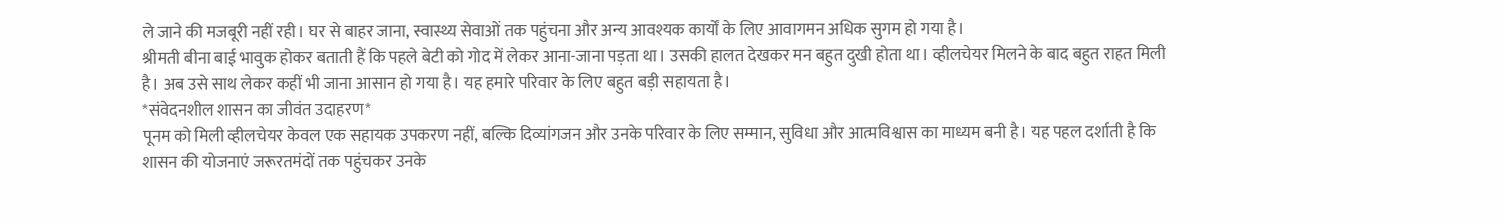ले जाने की मजबूरी नहीं रही। घर से बाहर जाना, स्वास्थ्य सेवाओं तक पहुंचना और अन्य आवश्यक कार्यों के लिए आवागमन अधिक सुगम हो गया है।
श्रीमती बीना बाई भावुक होकर बताती हैं कि पहले बेटी को गोद में लेकर आना-जाना पड़ता था। उसकी हालत देखकर मन बहुत दुखी होता था। व्हीलचेयर मिलने के बाद बहुत राहत मिली है। अब उसे साथ लेकर कहीं भी जाना आसान हो गया है। यह हमारे परिवार के लिए बहुत बड़ी सहायता है।
*संवेदनशील शासन का जीवंत उदाहरण*
पूनम को मिली व्हीलचेयर केवल एक सहायक उपकरण नहीं, बल्कि दिव्यांगजन और उनके परिवार के लिए सम्मान, सुविधा और आत्मविश्वास का माध्यम बनी है। यह पहल दर्शाती है कि शासन की योजनाएं जरूरतमंदों तक पहुंचकर उनके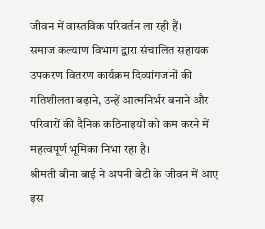जीवन में वास्तविक परिवर्तन ला रही हैं।
समाज कल्याण विभाग द्वारा संचालित सहायक उपकरण वितरण कार्यक्रम दिव्यांगजनों की गतिशीलता बढ़ाने, उन्हें आत्मनिर्भर बनाने और परिवारों की दैनिक कठिनाइयों को कम करने में महत्वपूर्ण भूमिका निभा रहा है।
श्रीमती बीना बाई ने अपनी बेटी के जीवन में आए इस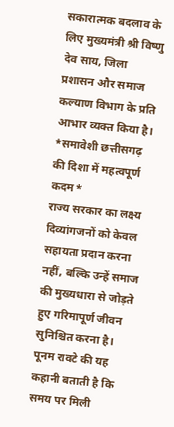सकारात्मक बदलाव के लिए मुख्यमंत्री श्री विष्णु देव साय, जिला प्रशासन और समाज कल्याण विभाग के प्रति आभार व्यक्त किया है।
*समावेशी छत्तीसगढ़ की दिशा में महत्वपूर्ण कदम*
राज्य सरकार का लक्ष्य दिव्यांगजनों को केवल सहायता प्रदान करना नहीं, बल्कि उन्हें समाज की मुख्यधारा से जोड़ते हुए गरिमापूर्ण जीवन सुनिश्चित करना है। पूनम रावटे की यह कहानी बताती है कि समय पर मिली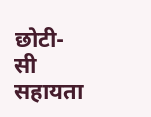छोटी-सी सहायता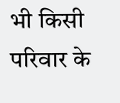भी किसी परिवार के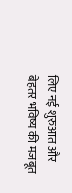लिए नई शुरुआत और बेहतर भविष्य की मजबूत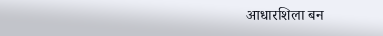आधारशिला बन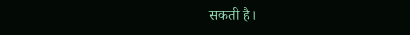सकती है।